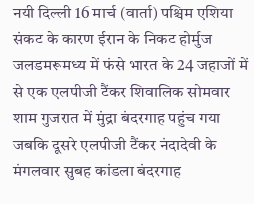नयी दिल्ली 16 मार्च (वार्ता) पश्चिम एशिया संकट के कारण ईरान के निकट होर्मुज जलडमरूमध्य में फंसे भारत के 24 जहाजों में से एक एलपीजी टैंकर शिवालिक सोमवार शाम गुजरात में मुंद्रा बंदरगाह पहुंच गया जबकि दूसरे एलपीजी टैंकर नंदादेवी के मंगलवार सुबह कांडला बंदरगाह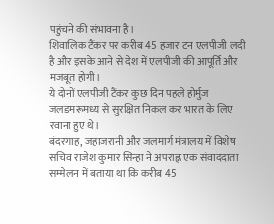पहुंचने की संभावना है।
शिवालिक टैंकर पर करीब 45 हजार टन एलपीजी लदी है और इसके आने से देश में एलपीजी की आपूर्ति और मजबूत होगी।
ये दोनों एलपीजी टैंकर कुछ दिन पहले होर्मुज जलडमरूमध्य से सुरक्षित निकल कर भारत के लिए रवाना हुए थे।
बंदरगाह, जहाजरानी और जलमार्ग मंत्रालय में विशेष सचिव राजेश कुमार सिन्हा ने अपराह्न एक संवाददाता सम्मेलन में बताया था कि करीब 45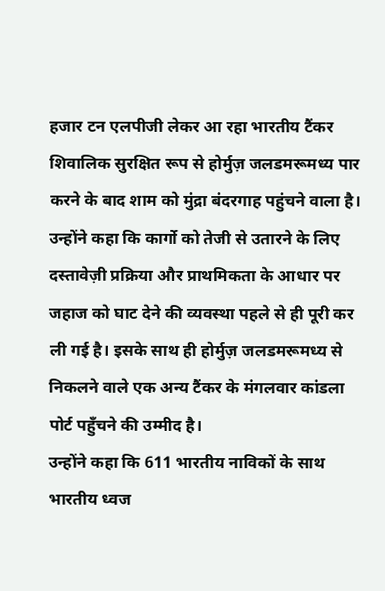हजार टन एलपीजी लेकर आ रहा भारतीय टैंकर शिवालिक सुरक्षित रूप से होर्मुज़ जलडमरूमध्य पार करने के बाद शाम को मुंद्रा बंदरगाह पहुंचने वाला है। उन्होंने कहा कि कार्गो को तेजी से उतारने के लिए दस्तावेज़ी प्रक्रिया और प्राथमिकता के आधार पर जहाज को घाट देने की व्यवस्था पहले से ही पूरी कर ली गई है। इसके साथ ही होर्मुज़ जलडमरूमध्य से निकलने वाले एक अन्य टैंकर के मंगलवार कांडला पोर्ट पहुँचने की उम्मीद है।
उन्होंने कहा कि 611 भारतीय नाविकों के साथ भारतीय ध्वज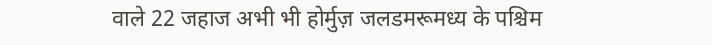वाले 22 जहाज अभी भी होर्मुज़ जलडमरूमध्य के पश्चिम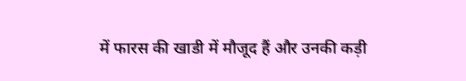में फारस की खाडी में मौजूद हैं और उनकी कड़ी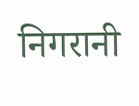निगरानी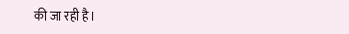की जा रही है।